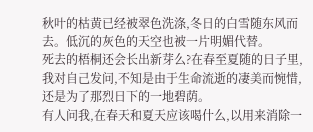秋叶的枯黄已经被翠色洗涤,冬日的白雪随东风而去。低沉的灰色的天空也被一片明媚代替。
死去的梧桐还会长出新芽么?在春至夏随的日子里,我对自己发问,不知是由于生命流逝的凄美而惋惜,还是为了那烈日下的一地碧荫。
有人问我,在春天和夏天应该喝什么,以用来消除一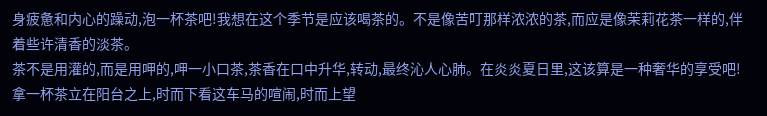身疲惫和内心的躁动,泡一杯茶吧!我想在这个季节是应该喝茶的。不是像苦叮那样浓浓的茶,而应是像茉莉花茶一样的,伴着些许清香的淡茶。
茶不是用灌的,而是用呷的,呷一小口茶,茶香在口中升华,转动,最终沁人心肺。在炎炎夏日里,这该算是一种奢华的享受吧!
拿一杯茶立在阳台之上,时而下看这车马的喧闹,时而上望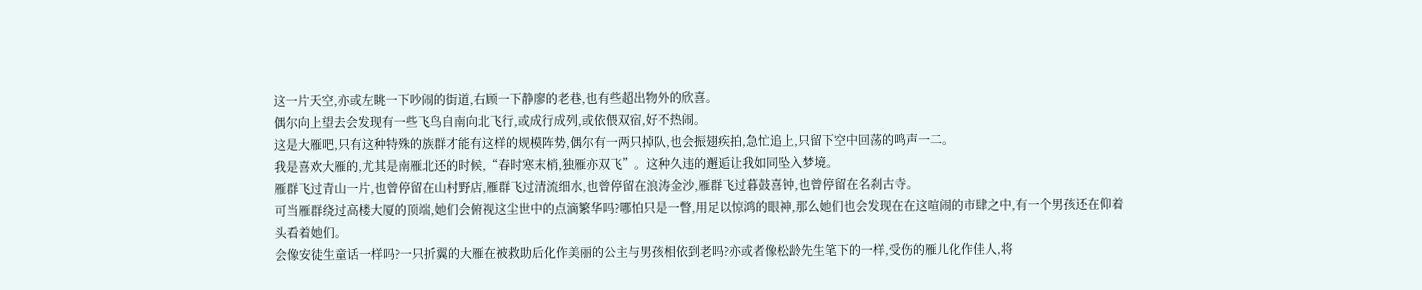这一片天空,亦或左眺一下吵闹的街道,右顾一下静廖的老巷,也有些超出物外的欣喜。
偶尔向上望去会发现有一些飞鸟自南向北飞行,或成行成列,或依偎双宿,好不热闹。
这是大雁吧,只有这种特殊的族群才能有这样的规模阵势,偶尔有一两只掉队,也会振翅疾拍,急忙追上,只留下空中回荡的鸣声一二。
我是喜欢大雁的,尤其是南雁北还的时候,“春时寒末梢,独雁亦双飞”。这种久违的邂逅让我如同坠入梦境。
雁群飞过青山一片,也曾停留在山村野店,雁群飞过清流细水,也曾停留在浪涛金沙,雁群飞过暮鼓喜钟,也曾停留在名刹古寺。
可当雁群绕过高楼大厦的顶端,她们会俯视这尘世中的点滴繁华吗?哪怕只是一瞥,用足以惊鸿的眼神,那么她们也会发现在在这喧闹的市肆之中,有一个男孩还在仰着头看着她们。
会像安徒生童话一样吗?一只折翼的大雁在被救助后化作美丽的公主与男孩相依到老吗?亦或者像松龄先生笔下的一样,受伤的雁儿化作佳人,将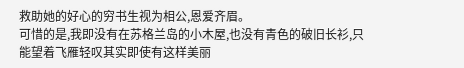救助她的好心的穷书生视为相公,恩爱齐眉。
可惜的是,我即没有在苏格兰岛的小木屋,也没有青色的破旧长衫,只能望着飞雁轻叹其实即使有这样美丽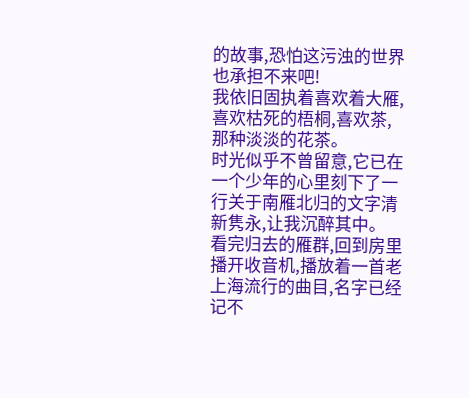的故事,恐怕这污浊的世界也承担不来吧!
我依旧固执着喜欢着大雁,喜欢枯死的梧桐,喜欢茶,那种淡淡的花茶。
时光似乎不曾留意,它已在一个少年的心里刻下了一行关于南雁北归的文字清新隽永,让我沉醉其中。
看完归去的雁群,回到房里播开收音机,播放着一首老上海流行的曲目,名字已经记不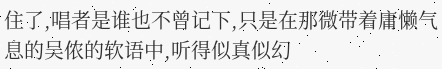住了,唱者是谁也不曾记下,只是在那微带着庸懒气息的吴侬的软语中,听得似真似幻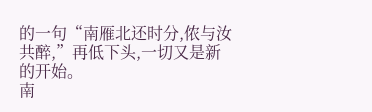的一句“南雁北还时分,侬与汝共醉,”再低下头,一切又是新的开始。
南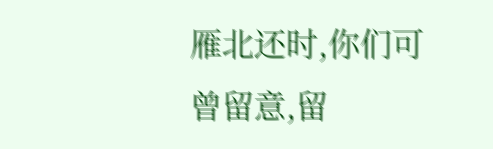雁北还时,你们可曾留意,留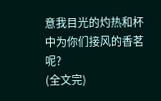意我目光的灼热和杯中为你们接风的香茗呢?
(全文完)